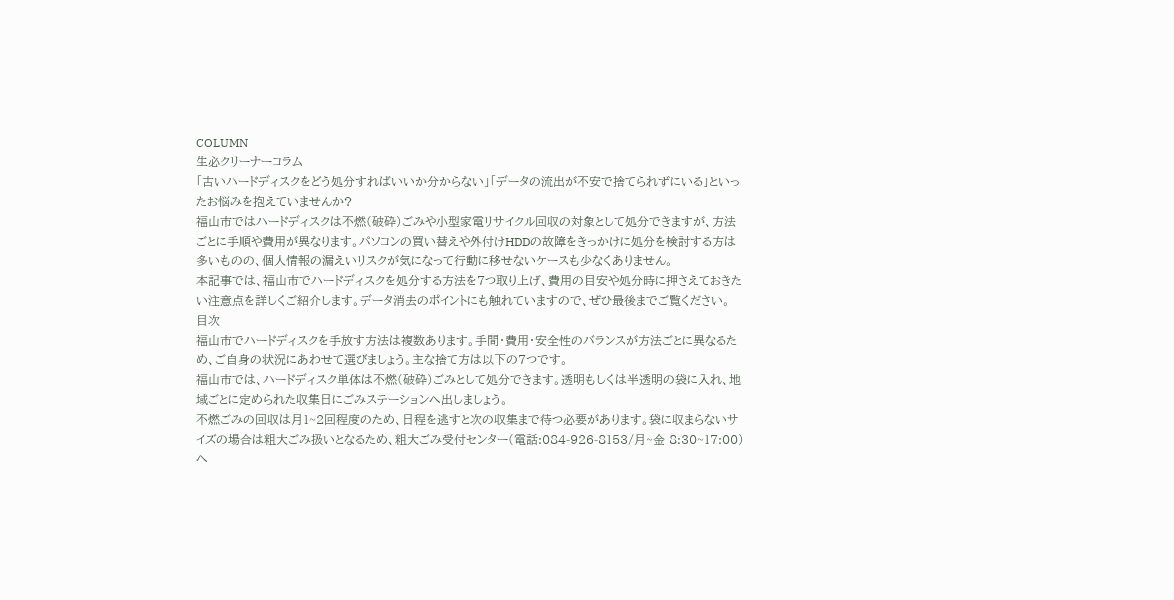COLUMN
生必クリーナーコラム
「古いハードディスクをどう処分すればいいか分からない」「データの流出が不安で捨てられずにいる」といったお悩みを抱えていませんか?
福山市ではハードディスクは不燃(破砕)ごみや小型家電リサイクル回収の対象として処分できますが、方法ごとに手順や費用が異なります。パソコンの買い替えや外付けHDDの故障をきっかけに処分を検討する方は多いものの、個人情報の漏えいリスクが気になって行動に移せないケースも少なくありません。
本記事では、福山市でハードディスクを処分する方法を7つ取り上げ、費用の目安や処分時に押さえておきたい注意点を詳しくご紹介します。データ消去のポイントにも触れていますので、ぜひ最後までご覧ください。
目次
福山市でハードディスクを手放す方法は複数あります。手間・費用・安全性のバランスが方法ごとに異なるため、ご自身の状況にあわせて選びましょう。主な捨て方は以下の7つです。
福山市では、ハードディスク単体は不燃(破砕)ごみとして処分できます。透明もしくは半透明の袋に入れ、地域ごとに定められた収集日にごみステーションへ出しましょう。
不燃ごみの回収は月1~2回程度のため、日程を逃すと次の収集まで待つ必要があります。袋に収まらないサイズの場合は粗大ごみ扱いとなるため、粗大ごみ受付センター(電話:084-926-8153/月~金 8:30~17:00)へ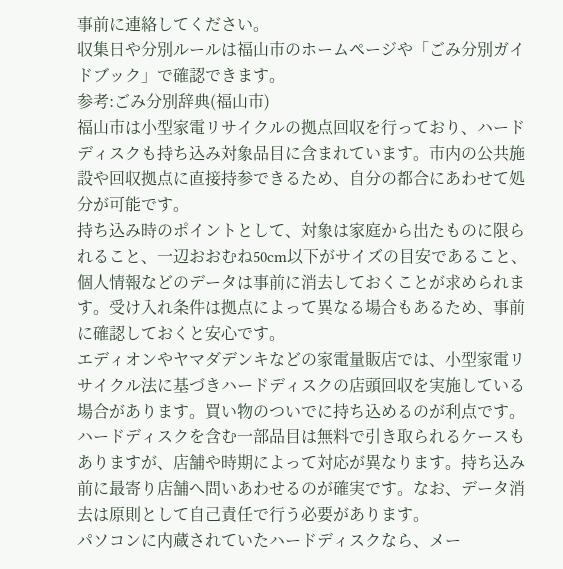事前に連絡してください。
収集日や分別ルールは福山市のホームページや「ごみ分別ガイドブック」で確認できます。
参考:ごみ分別辞典(福山市)
福山市は小型家電リサイクルの拠点回収を行っており、ハードディスクも持ち込み対象品目に含まれています。市内の公共施設や回収拠点に直接持参できるため、自分の都合にあわせて処分が可能です。
持ち込み時のポイントとして、対象は家庭から出たものに限られること、一辺おおむね50cm以下がサイズの目安であること、個人情報などのデータは事前に消去しておくことが求められます。受け入れ条件は拠点によって異なる場合もあるため、事前に確認しておくと安心です。
エディオンやヤマダデンキなどの家電量販店では、小型家電リサイクル法に基づきハードディスクの店頭回収を実施している場合があります。買い物のついでに持ち込めるのが利点です。
ハードディスクを含む一部品目は無料で引き取られるケースもありますが、店舗や時期によって対応が異なります。持ち込み前に最寄り店舗へ問いあわせるのが確実です。なお、データ消去は原則として自己責任で行う必要があります。
パソコンに内蔵されていたハードディスクなら、メー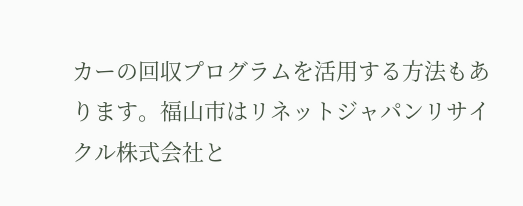カーの回収プログラムを活用する方法もあります。福山市はリネットジャパンリサイクル株式会社と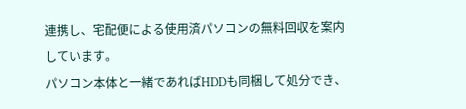連携し、宅配便による使用済パソコンの無料回収を案内しています。
パソコン本体と一緒であればHDDも同梱して処分でき、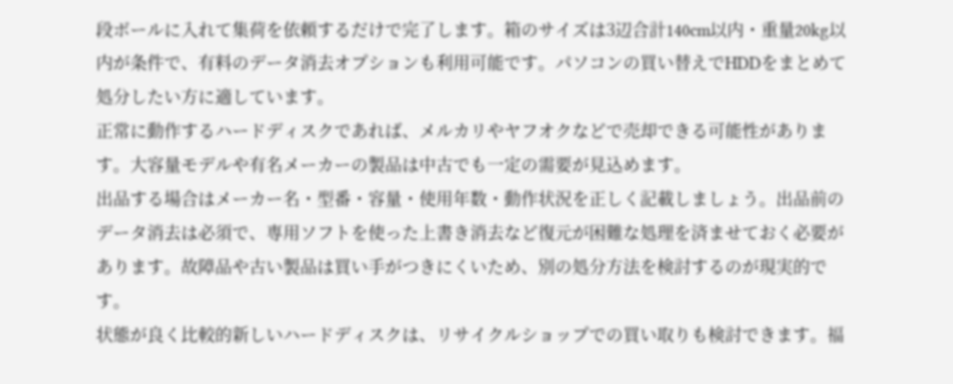段ボールに入れて集荷を依頼するだけで完了します。箱のサイズは3辺合計140cm以内・重量20kg以内が条件で、有料のデータ消去オプションも利用可能です。パソコンの買い替えでHDDをまとめて処分したい方に適しています。
正常に動作するハードディスクであれば、メルカリやヤフオクなどで売却できる可能性があります。大容量モデルや有名メーカーの製品は中古でも一定の需要が見込めます。
出品する場合はメーカー名・型番・容量・使用年数・動作状況を正しく記載しましょう。出品前のデータ消去は必須で、専用ソフトを使った上書き消去など復元が困難な処理を済ませておく必要があります。故障品や古い製品は買い手がつきにくいため、別の処分方法を検討するのが現実的です。
状態が良く比較的新しいハードディスクは、リサイクルショップでの買い取りも検討できます。福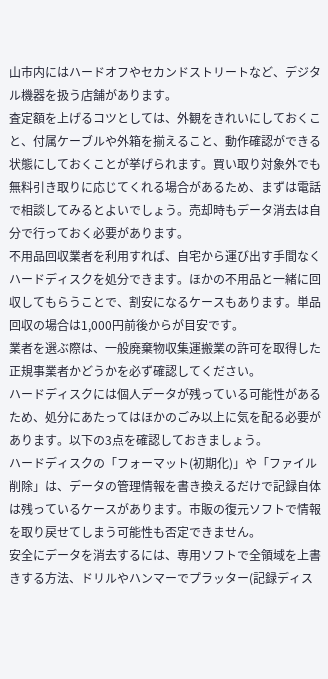山市内にはハードオフやセカンドストリートなど、デジタル機器を扱う店舗があります。
査定額を上げるコツとしては、外観をきれいにしておくこと、付属ケーブルや外箱を揃えること、動作確認ができる状態にしておくことが挙げられます。買い取り対象外でも無料引き取りに応じてくれる場合があるため、まずは電話で相談してみるとよいでしょう。売却時もデータ消去は自分で行っておく必要があります。
不用品回収業者を利用すれば、自宅から運び出す手間なくハードディスクを処分できます。ほかの不用品と一緒に回収してもらうことで、割安になるケースもあります。単品回収の場合は1,000円前後からが目安です。
業者を選ぶ際は、一般廃棄物収集運搬業の許可を取得した正規事業者かどうかを必ず確認してください。
ハードディスクには個人データが残っている可能性があるため、処分にあたってはほかのごみ以上に気を配る必要があります。以下の3点を確認しておきましょう。
ハードディスクの「フォーマット(初期化)」や「ファイル削除」は、データの管理情報を書き換えるだけで記録自体は残っているケースがあります。市販の復元ソフトで情報を取り戻せてしまう可能性も否定できません。
安全にデータを消去するには、専用ソフトで全領域を上書きする方法、ドリルやハンマーでプラッター(記録ディス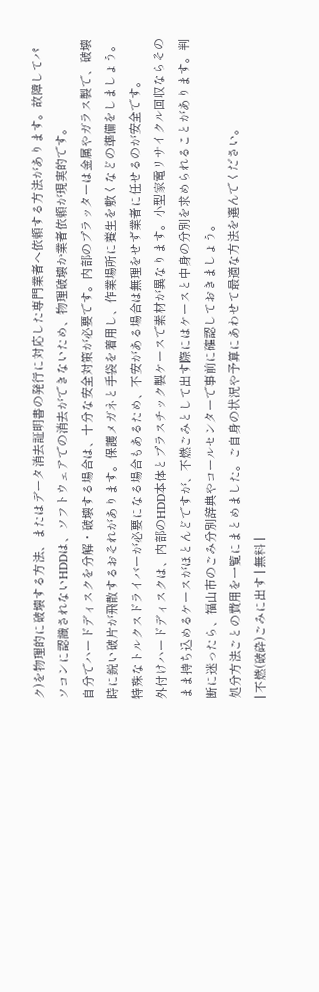ク)を物理的に破壊する方法、またはデータ消去証明書の発行に対応した専門業者へ依頼する方法があります。故障してパソコンに認識されないHDDは、ソフトウェアでの消去ができないため、物理破壊か業者依頼が現実的です。
自分でハードディスクを分解・破壊する場合は、十分な安全対策が必要です。内部のプラッターは金属やガラス製で、破壊時に鋭い破片が飛散するおそれがあります。保護メガネと手袋を着用し、作業場所に養生を敷くなどの準備をしましょう。特殊なトルクスドライバーが必要になる場合もあるため、不安がある場合は無理をせず業者に任せるのが安全です。
外付けハードディスクは、内部のHDD本体とプラスチック製ケースで素材が異なります。小型家電リサイクル回収ならそのまま持ち込めるケースがほとんどですが、不燃ごみとして出す際にはケースと中身の分別を求められることがあります。判断に迷ったら、福山市のごみ分別辞典やコールセンターで事前に確認しておきましょう。
処分方法ごとの費用を一覧にまとめました。ご自身の状況や予算にあわせて最適な方法を選んでください。
| 不燃(破砕)ごみに出す | 無料 |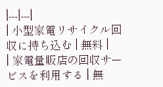|---|---|
| 小型家電リサイクル回収に持ち込む | 無料 |
| 家電量販店の回収サービスを利用する | 無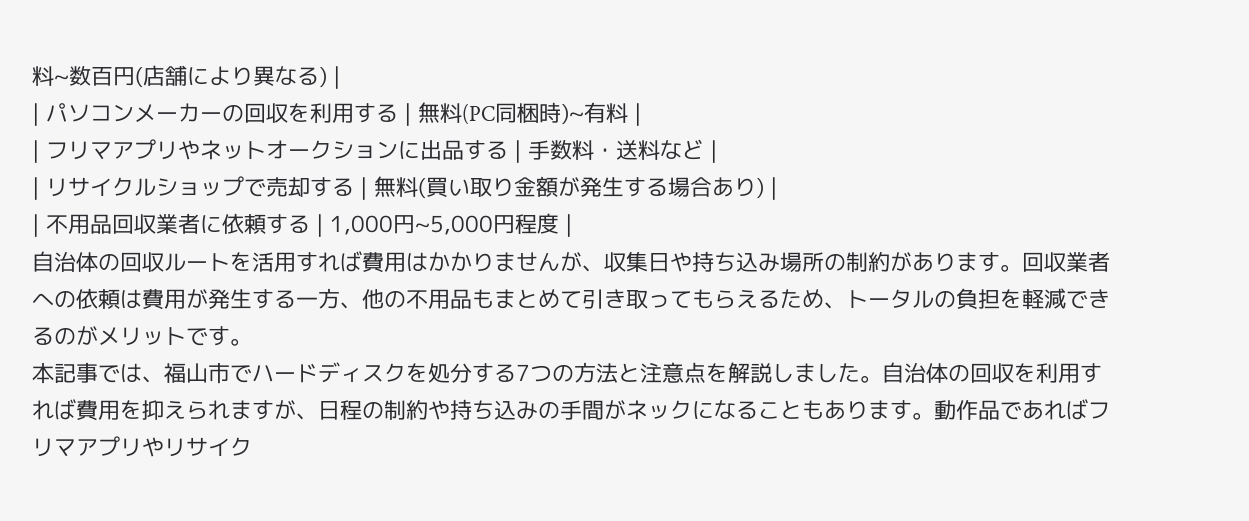料~数百円(店舗により異なる) |
| パソコンメーカーの回収を利用する | 無料(PC同梱時)~有料 |
| フリマアプリやネットオークションに出品する | 手数料・送料など |
| リサイクルショップで売却する | 無料(買い取り金額が発生する場合あり) |
| 不用品回収業者に依頼する | 1,000円~5,000円程度 |
自治体の回収ルートを活用すれば費用はかかりませんが、収集日や持ち込み場所の制約があります。回収業者への依頼は費用が発生する一方、他の不用品もまとめて引き取ってもらえるため、トータルの負担を軽減できるのがメリットです。
本記事では、福山市でハードディスクを処分する7つの方法と注意点を解説しました。自治体の回収を利用すれば費用を抑えられますが、日程の制約や持ち込みの手間がネックになることもあります。動作品であればフリマアプリやリサイク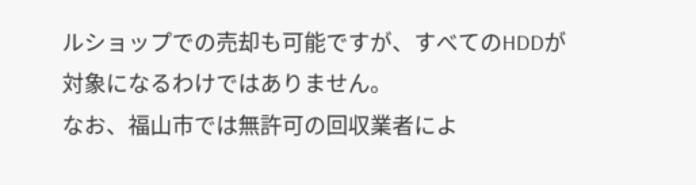ルショップでの売却も可能ですが、すべてのHDDが対象になるわけではありません。
なお、福山市では無許可の回収業者によ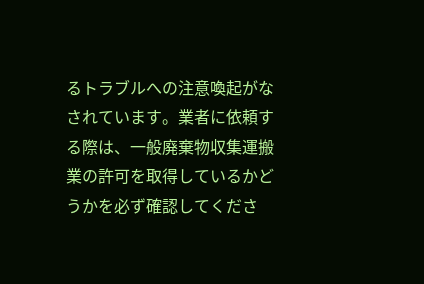るトラブルへの注意喚起がなされています。業者に依頼する際は、一般廃棄物収集運搬業の許可を取得しているかどうかを必ず確認してくださ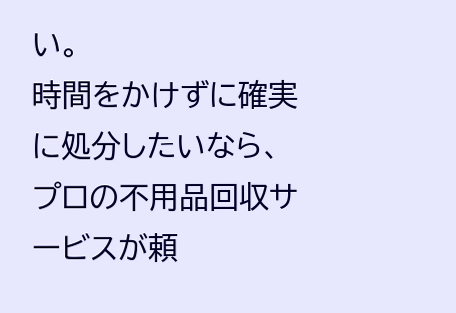い。
時間をかけずに確実に処分したいなら、プロの不用品回収サービスが頼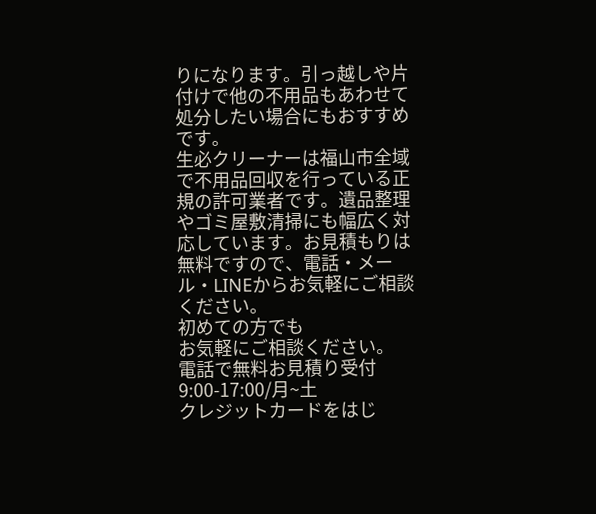りになります。引っ越しや片付けで他の不用品もあわせて処分したい場合にもおすすめです。
生必クリーナーは福山市全域で不用品回収を行っている正規の許可業者です。遺品整理やゴミ屋敷清掃にも幅広く対応しています。お見積もりは無料ですので、電話・メール・LINEからお気軽にご相談ください。
初めての方でも
お気軽にご相談ください。
電話で無料お見積り受付9:00-17:00/月~土
クレジットカードをはじ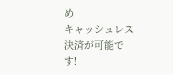め
キャッシュレス決済が可能です!